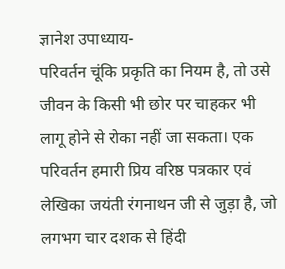ज्ञानेश उपाध्याय-
परिवर्तन चूंकि प्रकृति का नियम है, तो उसे जीवन के किसी भी छोर पर चाहकर भी लागू होने से रोका नहीं जा सकता। एक परिवर्तन हमारी प्रिय वरिष्ठ पत्रकार एवं लेखिका जयंती रंगनाथन जी से जुड़ा है, जो लगभग चार दशक से हिंदी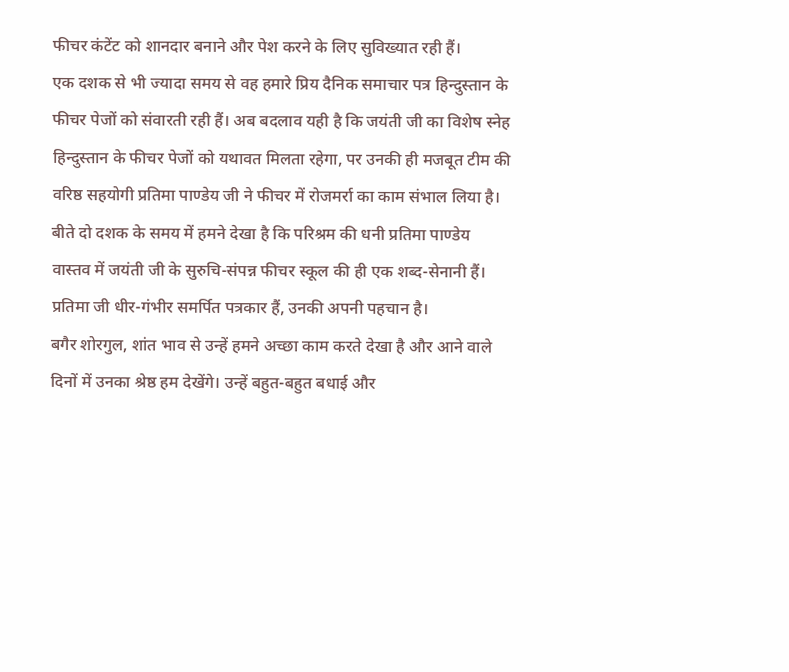फीचर कंटेंट को शानदार बनाने और पेश करने के लिए सुविख्यात रही हैं।
एक दशक से भी ज्यादा समय से वह हमारे प्रिय दैनिक समाचार पत्र हिन्दुस्तान के फीचर पेजों को संवारती रही हैं। अब बदलाव यही है कि जयंती जी का विशेष स्नेह हिन्दुस्तान के फीचर पेजों को यथावत मिलता रहेगा, पर उनकी ही मजबूत टीम की वरिष्ठ सहयोगी प्रतिमा पाण्डेय जी ने फीचर में रोजमर्रा का काम संभाल लिया है।
बीते दो दशक के समय में हमने देखा है कि परिश्रम की धनी प्रतिमा पाण्डेय वास्तव में जयंती जी के सुरुचि-संपन्न फीचर स्कूल की ही एक शब्द-सेनानी हैं। प्रतिमा जी धीर-गंभीर समर्पित पत्रकार हैं, उनकी अपनी पहचान है।
बगैर शोरगुल, शांत भाव से उन्हें हमने अच्छा काम करते देखा है और आने वाले दिनों में उनका श्रेष्ठ हम देखेंगे। उन्हें बहुत-बहुत बधाई और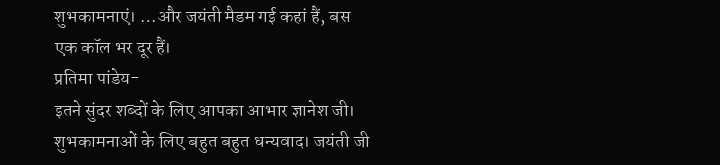शुभकामनाएं। …और जयंती मैडम गई कहां हैं, बस एक कॉल भर दूर हैं।
प्रतिमा पांडेय-
इतने सुंदर शब्दों के लिए आपका आभार ज्ञानेश जी। शुभकामनाओं के लिए बहुत बहुत धन्यवाद। जयंती जी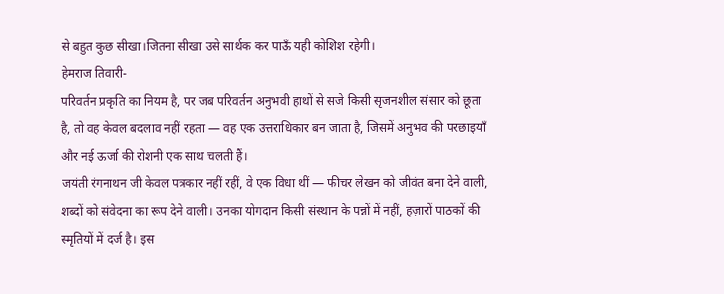से बहुत कुछ सीखा।जितना सीखा उसे सार्थक कर पाऊँ यही कोशिश रहेगी।
हेमराज तिवारी-
परिवर्तन प्रकृति का नियम है, पर जब परिवर्तन अनुभवी हाथों से सजे किसी सृजनशील संसार को छूता है, तो वह केवल बदलाव नहीं रहता — वह एक उत्तराधिकार बन जाता है, जिसमें अनुभव की परछाइयाँ और नई ऊर्जा की रोशनी एक साथ चलती हैं।
जयंती रंगनाथन जी केवल पत्रकार नहीं रहीं, वे एक विधा थीं — फीचर लेखन को जीवंत बना देने वाली, शब्दों को संवेदना का रूप देने वाली। उनका योगदान किसी संस्थान के पन्नों में नहीं, हज़ारों पाठकों की स्मृतियों में दर्ज है। इस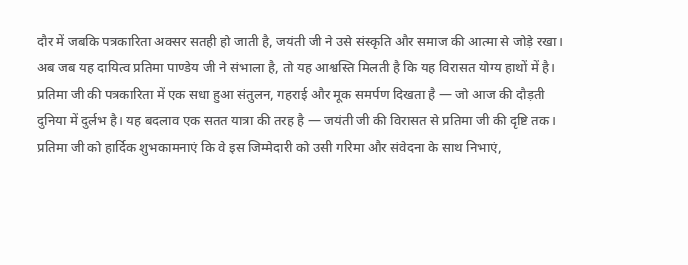दौर में जबकि पत्रकारिता अक्सर सतही हो जाती है, जयंती जी ने उसे संस्कृति और समाज की आत्मा से जोड़े रखा।
अब जब यह दायित्व प्रतिमा पाण्डेय जी ने संभाला है, तो यह आश्वस्ति मिलती है कि यह विरासत योग्य हाथों में है। प्रतिमा जी की पत्रकारिता में एक सधा हुआ संतुलन, गहराई और मूक समर्पण दिखता है — जो आज की दौड़ती दुनिया में दुर्लभ है। यह बदलाव एक सतत यात्रा की तरह है — जयंती जी की विरासत से प्रतिमा जी की दृष्टि तक।
प्रतिमा जी को हार्दिक शुभकामनाएं कि वे इस जिम्मेदारी को उसी गरिमा और संवेदना के साथ निभाएं,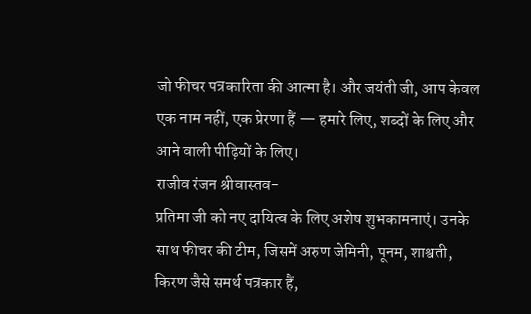जो फीचर पत्रकारिता की आत्मा है। और जयंती जी, आप केवल एक नाम नहीं, एक प्रेरणा हैं — हमारे लिए, शब्दों के लिए और आने वाली पीढ़ियों के लिए।
राजीव रंजन श्रीवास्तव-
प्रतिमा जी को नए दायित्व के लिए अशेष शुभकामनाएं। उनके साथ फीचर की टीम, जिसमें अरुण जेमिनी, पूनम, शाश्वती, किरण जैसे समर्थ पत्रकार हैं,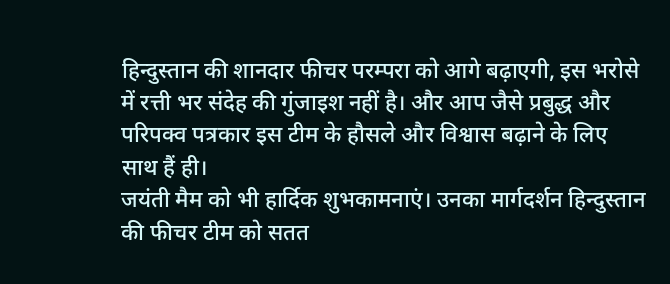हिन्दुस्तान की शानदार फीचर परम्परा को आगे बढ़ाएगी, इस भरोसे में रत्ती भर संदेह की गुंजाइश नहीं है। और आप जैसे प्रबुद्ध और परिपक्व पत्रकार इस टीम के हौसले और विश्वास बढ़ाने के लिए साथ हैं ही।
जयंती मैम को भी हार्दिक शुभकामनाएं। उनका मार्गदर्शन हिन्दुस्तान की फीचर टीम को सतत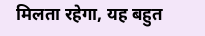मिलता रहेगा, यह बहुत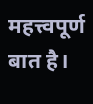महत्त्वपूर्ण बात है।